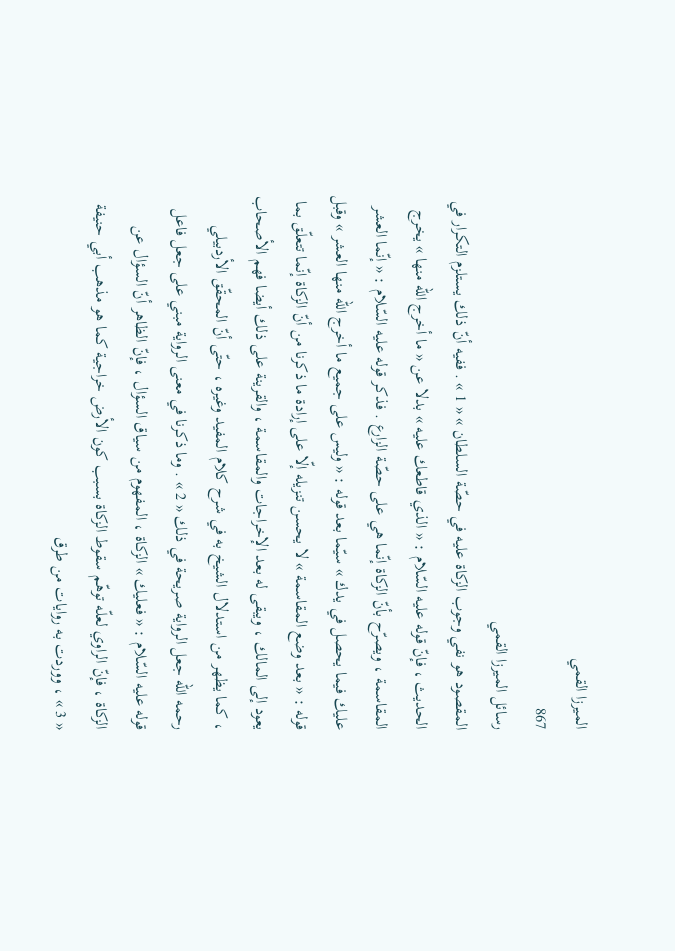الميرزا القمي
867
رسائل الميرزا القمي
المقصود هو نفي وجوب الزكاة عليه في حصّة السلطان » « 1 » . ففيه أنّ ذلك يستلزم التكرار في الحديث ، فإنّ قوله عليه السّلام : « الذي قاطعك عليه » بدلا عن « ما أخرج اللّه منها » يخرج المقاسمة ، ويصرّح بأنّ الزكاة إنّما هي على حصّة الزارع . فذكر قوله عليه السّلام : « إنّما العشر عليك فيما يحصل في يدك » سيّما بعد قوله : « وليس على جميع ما أخرج اللّه منها العشر » وقبل قوله : « بعد وضع المقاسمة » لا يحسن تنزيله إلّا على إرادة ما ذكرنا من أنّ الزكاة إنّما تتعلّق بما يعود إلى المالك ، ويبقى له بعد الإخراجات والمقاسمة ، والقرينة على ذلك أيضا فهم الأصحاب ، كما يظهر من استدلال الشيخ به في شرح كلام المفيد وغيره ، حتّى أنّ المحقّق الأردبيلي رحمه اللّه جعل الرواية صريحة في ذلك « 2 » . وما ذكرنا في معنى الرواية مبني على جعل فاعل قوله عليه السّلام : « فعليك » الزكاة ، المفهوم من سياق السؤال ، فإنّ الظاهر أنّ السؤال عن الزكاة ، فإنّ الراوي لعلّه توهّم سقوط الزكاة بسبب كون الأرض خراجية كما هو مذهب أبي حنيفة « 3 » ، ووردت به روايات من طرق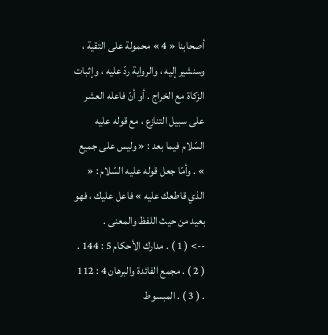أصحابنا « 4 » محمولة على التقية ، وسنشير إليه ، والرواية ردّ عليه ، وإثبات الزكاة مع الخراج . أو أنّ فاعله العشر على سبيل التنازع ، مع قوله عليه السّلام فيما بعد : « وليس على جميع » . وأمّا جعل قوله عليه السّلام : « الذي قاطعك عليه » فاعل عليك ، فهو بعيد من حيث اللفظ والمعنى .
--> ( 1 ) . مدارك الأحكام 5 : 144 . ( 2 ) . مجمع الفائدة والبرهان 4 : 112 . ( 3 ) . المبسوط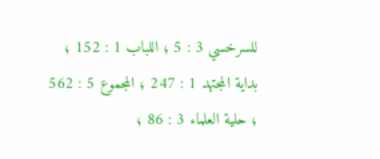للسرخسي 3 : 5 ؛ اللباب 1 : 152 ؛ بداية المجتهد 1 : 247 ؛ المجموع 5 : 562 ؛ حلية العلماء 3 : 86 ؛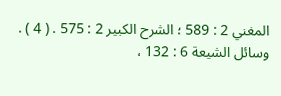المغني 2 : 589 ؛ الشرح الكبير 2 : 575 . ( 4 ) . وسائل الشيعة 6 : 132 ،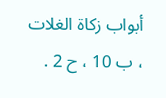أبواب زكاة الغلات ، ب 10 ، ح 2 .